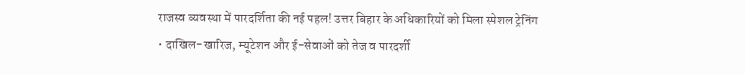राजस्व व्यवस्था में पारदर्शिता की नई पहल! उत्तर बिहार के अधिकारियों को मिला स्पेशल ट्रेनिंग
• दाखिल-खारिज, म्यूटेशन और ई-सेवाओं को तेज व पारदर्शी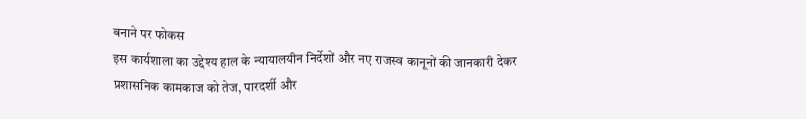बनाने पर फोकस
इस कार्यशाला का उद्देश्य हाल के न्यायालयीन निर्देशों और नए राजस्व कानूनों की जानकारी देकर प्रशासनिक कामकाज को तेज, पारदर्शी और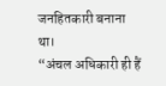जनहितकारी बनाना था।
“अंचल अधिकारी ही हैं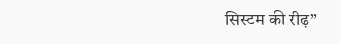सिस्टम की रीढ़”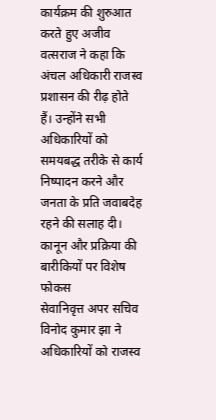कार्यक्रम की शुरुआत करते हुए अजीव वत्सराज ने कहा कि अंचल अधिकारी राजस्व प्रशासन की रीढ़ होते हैं। उन्होंने सभी अधिकारियों को समयबद्ध तरीके से कार्य निष्पादन करने और जनता के प्रति जवाबदेह रहने की सलाह दी।
कानून और प्रक्रिया की बारीकियों पर विशेष फोकस
सेवानिवृत्त अपर सचिव विनोद कुमार झा ने अधिकारियों को राजस्व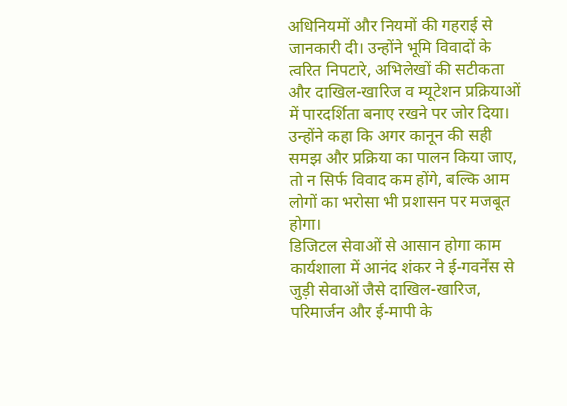अधिनियमों और नियमों की गहराई से जानकारी दी। उन्होंने भूमि विवादों के त्वरित निपटारे, अभिलेखों की सटीकता और दाखिल-खारिज व म्यूटेशन प्रक्रियाओं में पारदर्शिता बनाए रखने पर जोर दिया।
उन्होंने कहा कि अगर कानून की सही समझ और प्रक्रिया का पालन किया जाए, तो न सिर्फ विवाद कम होंगे, बल्कि आम लोगों का भरोसा भी प्रशासन पर मजबूत होगा।
डिजिटल सेवाओं से आसान होगा काम
कार्यशाला में आनंद शंकर ने ई-गवर्नेंस से जुड़ी सेवाओं जैसे दाखिल-खारिज, परिमार्जन और ई-मापी के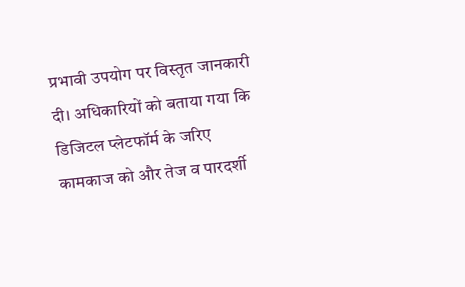प्रभावी उपयोग पर विस्तृत जानकारी दी। अधिकारियों को बताया गया कि डिजिटल प्लेटफॉर्म के जरिए कामकाज को और तेज व पारदर्शी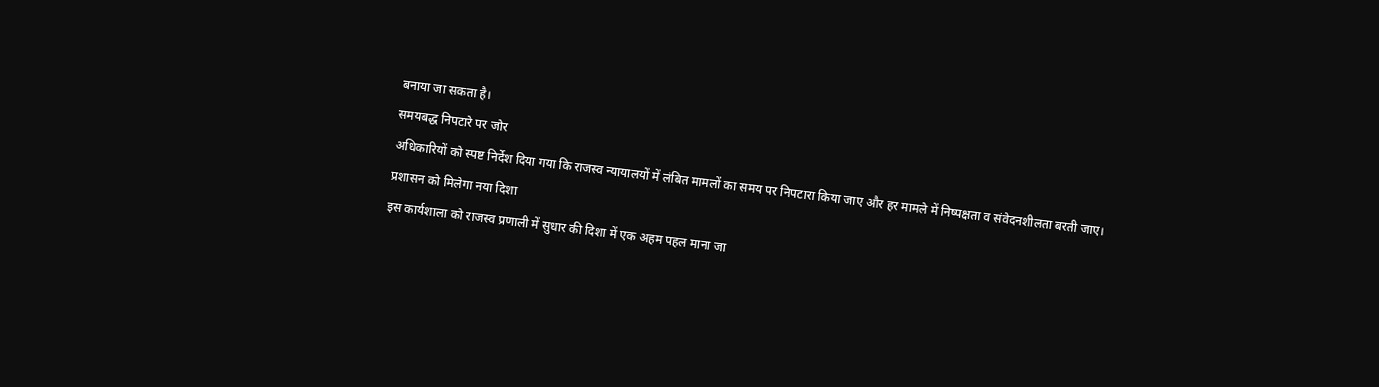बनाया जा सकता है।
समयबद्ध निपटारे पर जोर
अधिकारियों को स्पष्ट निर्देश दिया गया कि राजस्व न्यायालयों में लंबित मामलों का समय पर निपटारा किया जाए और हर मामले में निष्पक्षता व संवेदनशीलता बरती जाए।
प्रशासन को मिलेगा नया दिशा
इस कार्यशाला को राजस्व प्रणाली में सुधार की दिशा में एक अहम पहल माना जा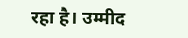रहा है। उम्मीद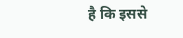है कि इससे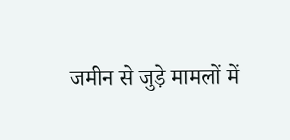जमीन से जुड़े मामलों में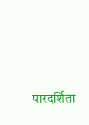पारदर्शिता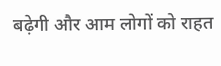बढ़ेगी और आम लोगों को राहत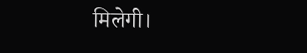मिलेगी।